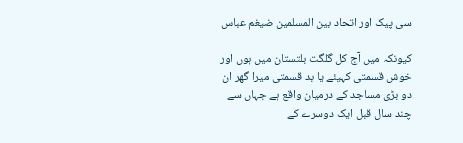سی پیک اور اتحاد بین المسلمین ضیغم عباس

کیونکہ میں آج کل گلگت بلتستان میں ہوں اور خوش قسمتی کہیئے یا بد قسمتی میرا گھر ان دو بڑی مساجد کے درمیان واقع ہے جہاں سے چند سال قبل ایک دوسرے کے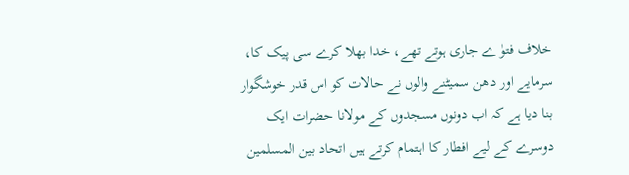خلاف فتوٰ ے جاری ہوتے تھے، خدا بھلا کرے سی پیک کا، سرمایے اور دھن سمیٹنے والوں نے حالات کو اس قدر خوشگوار بنا دیا ہے کہ اب دونوں مسجدوں کے مولانا حضرات ایک دوسرے کے لیے افطار کا اہتمام کرتے ہیں اتحاد بین المسلمین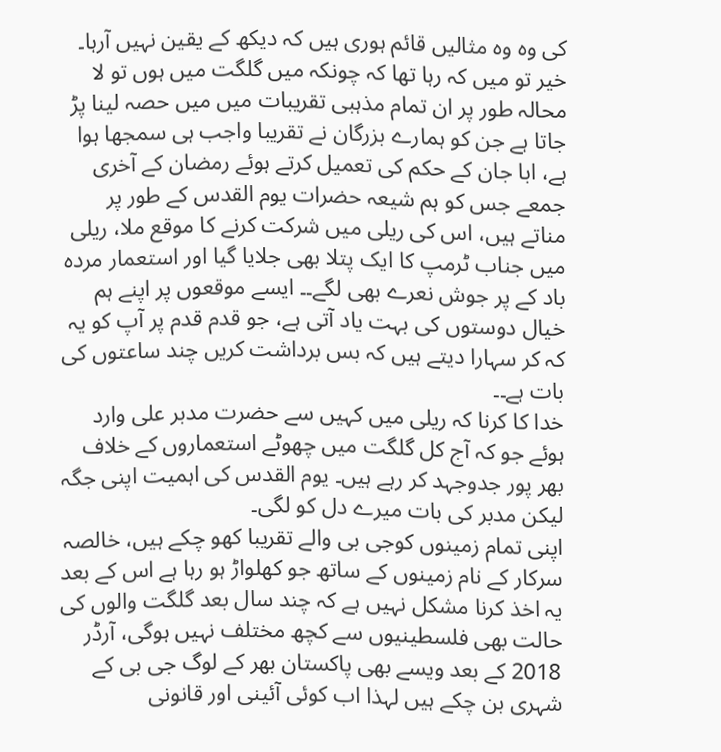کی وہ وہ مثالیں قائم ہوری ہیں کہ دیکھ کے یقین نہیں آرہا۔
خیر تو میں کہ رہا تھا کہ چونکہ میں گلگت میں ہوں تو لا محالہ طور پر ان تمام مذہبی تقریبات میں میں حصہ لینا پڑ جاتا ہے جن کو ہمارے بزرگان نے تقریبا واجب ہی سمجھا ہوا ہے، ابا جان کے حکم کی تعمیل کرتے ہوئے رمضان کے آخری جمعے جس کو ہم شیعہ حضرات یوم القدس کے طور پر مناتے ہیں، اس کی ریلی میں شرکت کرنے کا موقع ملا، ریلی میں جناب ٹرمپ کا ایک پتلا بھی جلایا گیا اور استعمار مردہ باد کے پر جوش نعرے بھی لگے۔۔ ایسے موقعوں پر اپنے ہم خیال دوستوں کی بہت یاد آتی ہے، جو قدم قدم پر آپ کو یہ کہ کر سہارا دیتے ہیں کہ بس برداشت کریں چند ساعتوں کی بات ہے۔۔
خدا کا کرنا کہ ریلی میں کہیں سے حضرت مدبر علی وارد ہوئے جو کہ آج کل گلگت میں چھوٹے استعماروں کے خلاف بھر پور جدوجہد کر رہے ہیں۔ یوم القدس کی اہمیت اپنی جگہ لیکن مدبر کی بات میرے دل کو لگی۔
اپنی تمام زمینوں کوجی بی والے تقریبا کھو چکے ہیں، خالصہ سرکار کے نام زمینوں کے ساتھ جو کھلواڑ ہو رہا ہے اس کے بعد یہ اخذ کرنا مشکل نہیں ہے کہ چند سال بعد گلگت والوں کی حالت بھی فلسطینیوں سے کچھ مختلف نہیں ہوگی، آرڈر 2018 کے بعد ویسے بھی پاکستان بھر کے لوگ جی بی کے شہری بن چکے ہیں لہذا اب کوئی آئینی اور قانونی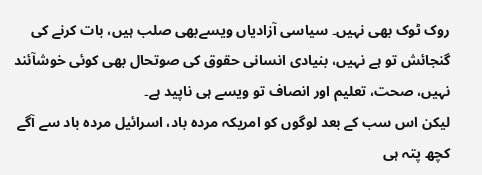روک ٹوک بھی نہیں۔ سیاسی آزادیاں ویسےبھی صلب ہیں، بات کرنے کی گنجائش تو ہے نہیں، بنیادی انسانی حقوق کی صوتحال بھی کوئی خوشآئند نہیں، صحت، تعلیم اور انصاف تو ویسے ہی ناپید ہے۔
لیکن اس سب کے بعد لوگوں کو امریکہ مردہ باد، اسرائیل مردہ باد سے آگے کچھ پتہ ہی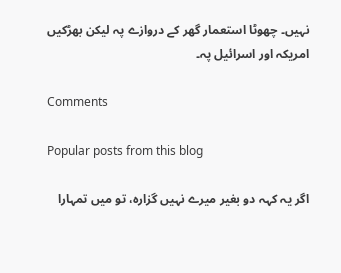نہیں۔ چھوٹا استعمار گھر کے دروازے پہ لیکن بھڑکیں امریکہ اور اسرائیل پہ۔

Comments

Popular posts from this blog

اگر یہ کہہ دو بغیر میرے نہیں گزارہ، تو میں تمہارا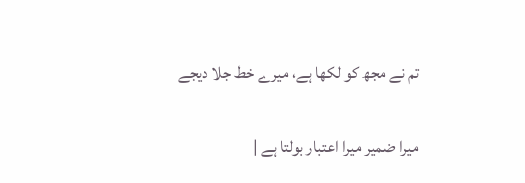تم نے مجھ کو لکھا ہے، میرے خط جلا دیجے

میرا ضمیر میرا اعتبار بولتا ہے |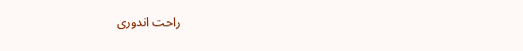راحت اندوری